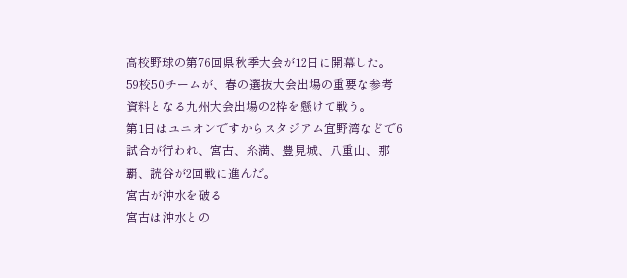高校野球の第76回県秋季大会が12日に開幕した。59校50チームが、春の選抜大会出場の重要な参考資料となる九州大会出場の2枠を懸けて戦う。
第1日はユニオンですからスタジアム宜野湾などで6試合が行われ、宮古、糸満、豊見城、八重山、那覇、読谷が2回戦に進んだ。
宮古が沖水を破る
宮古は沖水との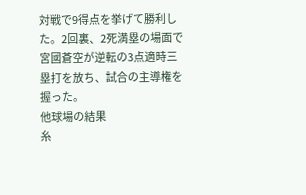対戦で9得点を挙げて勝利した。2回裏、2死満塁の場面で宮國蒼空が逆転の3点適時三塁打を放ち、試合の主導権を握った。
他球場の結果
糸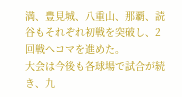満、豊見城、八重山、那覇、読谷もそれぞれ初戦を突破し、2回戦へコマを進めた。
大会は今後も各球場で試合が続き、九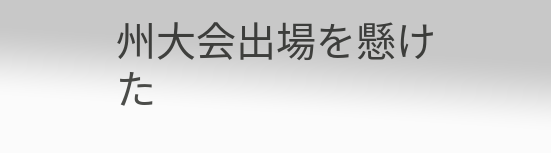州大会出場を懸けた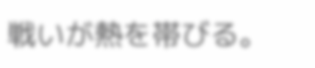戦いが熱を帯びる。